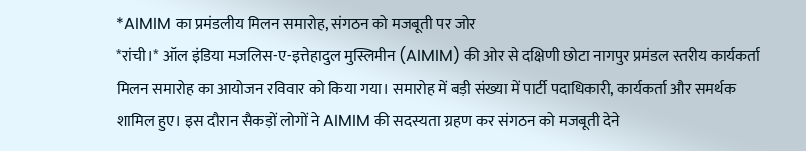*AIMIM का प्रमंडलीय मिलन समारोह, संगठन को मजबूती पर जोर
*रांची।* ऑल इंडिया मजलिस-ए-इत्तेहादुल मुस्लिमीन (AIMIM) की ओर से दक्षिणी छोटा नागपुर प्रमंडल स्तरीय कार्यकर्ता मिलन समारोह का आयोजन रविवार को किया गया। समारोह में बड़ी संख्या में पार्टी पदाधिकारी, कार्यकर्ता और समर्थक शामिल हुए। इस दौरान सैकड़ों लोगों ने AIMIM की सदस्यता ग्रहण कर संगठन को मजबूती देने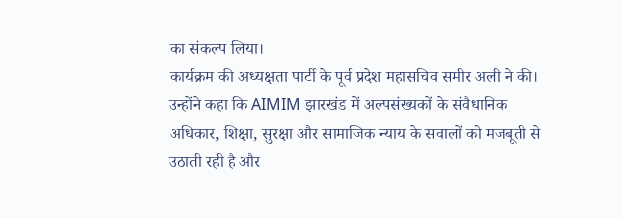का संकल्प लिया।
कार्यक्रम की अध्यक्षता पार्टी के पूर्व प्रदेश महासचिव समीर अली ने की। उन्होंने कहा कि AIMIM झारखंड में अल्पसंख्यकों के संवैधानिक अधिकार, शिक्षा, सुरक्षा और सामाजिक न्याय के सवालों को मजबूती से उठाती रही है और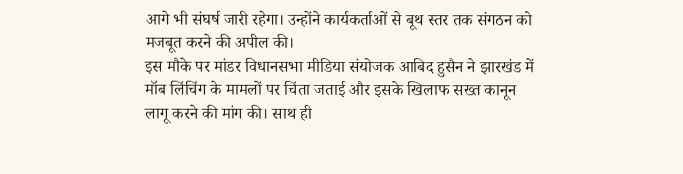आगे भी संघर्ष जारी रहेगा। उन्होंने कार्यकर्ताओं से बूथ स्तर तक संगठन को मजबूत करने की अपील की।
इस मौके पर मांडर विधानसभा मीडिया संयोजक आबिद हुसैन ने झारखंड में मॉब लिंचिंग के मामलों पर चिंता जताई और इसके खिलाफ सख्त कानून लागू करने की मांग की। साथ ही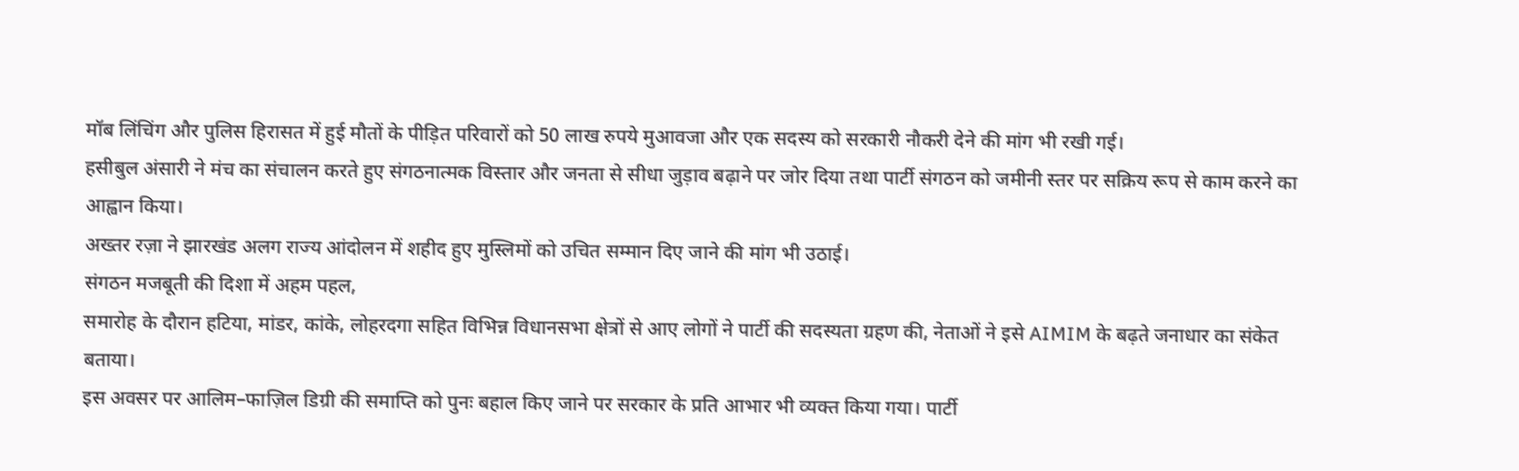मॉब लिंचिंग और पुलिस हिरासत में हुई मौतों के पीड़ित परिवारों को 50 लाख रुपये मुआवजा और एक सदस्य को सरकारी नौकरी देने की मांग भी रखी गई।
हसीबुल अंसारी ने मंच का संचालन करते हुए संगठनात्मक विस्तार और जनता से सीधा जुड़ाव बढ़ाने पर जोर दिया तथा पार्टी संगठन को जमीनी स्तर पर सक्रिय रूप से काम करने का आह्वान किया।
अख्तर रज़ा ने झारखंड अलग राज्य आंदोलन में शहीद हुए मुस्लिमों को उचित सम्मान दिए जाने की मांग भी उठाई।
संगठन मजबूती की दिशा में अहम पहल,
समारोह के दौरान हटिया, मांडर, कांके, लोहरदगा सहित विभिन्न विधानसभा क्षेत्रों से आए लोगों ने पार्टी की सदस्यता ग्रहण की, नेताओं ने इसे AIMIM के बढ़ते जनाधार का संकेत बताया।
इस अवसर पर आलिम–फाज़िल डिग्री की समाप्ति को पुनः बहाल किए जाने पर सरकार के प्रति आभार भी व्यक्त किया गया। पार्टी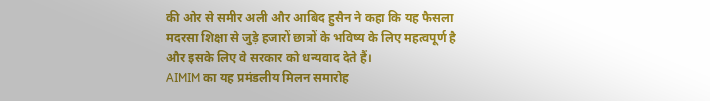की ओर से समीर अली और आबिद हुसैन ने कहा कि यह फैसला मदरसा शिक्षा से जुड़े हजारों छात्रों के भविष्य के लिए महत्वपूर्ण है और इसके लिए वे सरकार को धन्यवाद देते हैं।
AIMIM का यह प्रमंडलीय मिलन समारोह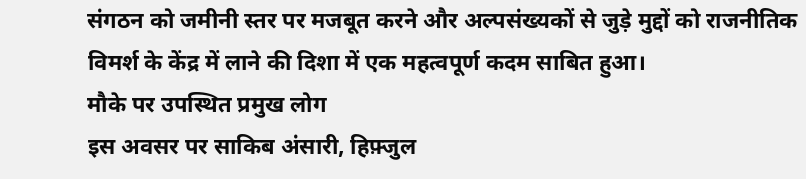संगठन को जमीनी स्तर पर मजबूत करने और अल्पसंख्यकों से जुड़े मुद्दों को राजनीतिक विमर्श के केंद्र में लाने की दिशा में एक महत्वपूर्ण कदम साबित हुआ।
मौके पर उपस्थित प्रमुख लोग
इस अवसर पर साकिब अंसारी, हिफ़्जुल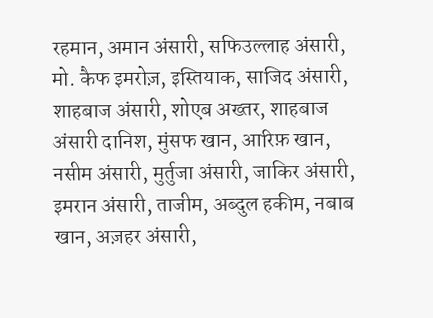रहमान, अमान अंसारी, सफिउल्लाह अंसारी, मो. कैफ इमरोज़, इस्तियाक, साजिद अंसारी, शाहबाज अंसारी, शोएब अख्तर, शाहबाज अंसारी दानिश, मुंसफ खान, आरिफ़ खान, नसीम अंसारी, मुर्तुजा अंसारी, जाकिर अंसारी, इमरान अंसारी, ताजीम, अब्दुल हकीम, नबाब खान, अज़हर अंसारी,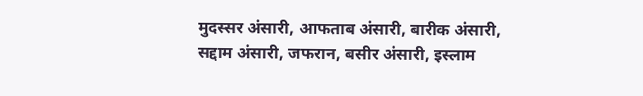मुदस्सर अंसारी, आफताब अंसारी, बारीक अंसारी, सद्दाम अंसारी, जफरान, बसीर अंसारी, इस्लाम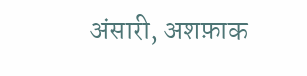अंसारी, अशफ़ाक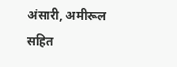अंसारी, अमीरूल सहित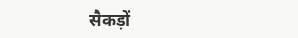सैकड़ों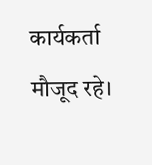कार्यकर्ता मौजूद रहे।